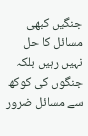جنگیں کبھی مسائل کا حل نہیں رہیں بلکہ جنگوں کی کوکھ سے مسائل ضرور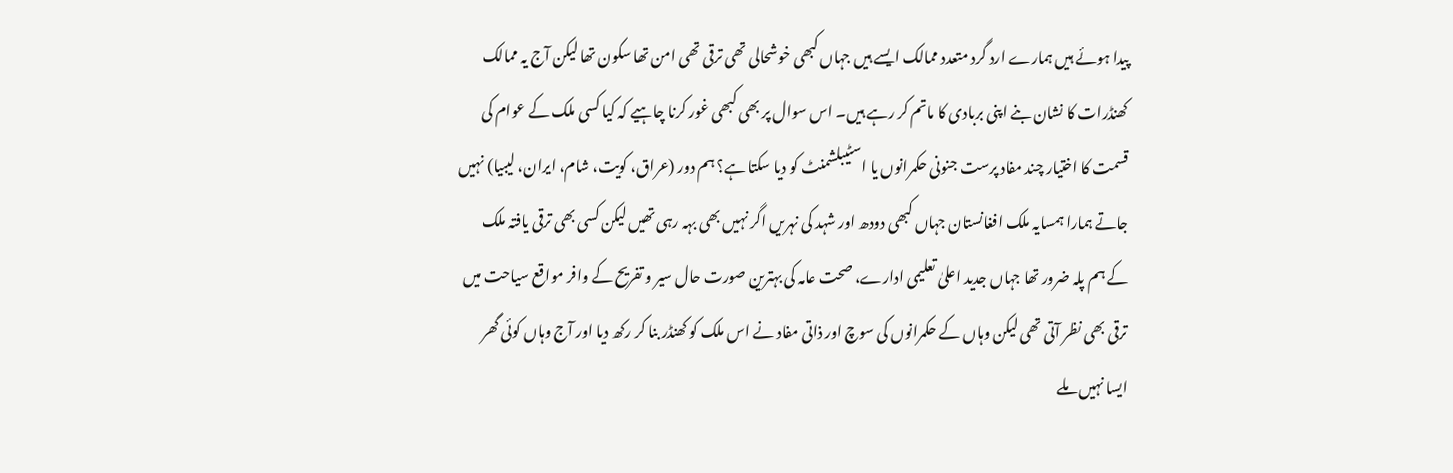پیدا ہوئے ہیں ہمارے ارد گرد متعدد ممالک ایسے ہیں جہاں کبھی خوشحالی تھی ترقی تھی امن تھا سکون تھا لیکن آج یہ ممالک کھنڈرات کا نشان بنے اپنی بربادی کا ماتم کر رہے ہیں۔ اس سوال پر بھی کبھی غور کرنا چاہیے کہ کیا کسی ملک کے عوام کی قسمت کا اختیار چند مفاد پرست جنونی حکمرانوں یا اسٹیبلشمنٹ کو دیا سکتا ہے؟ ہم دور (عراق، کویت، شام، ایران، لیبیا) نہیں جاتے ہمارا ہمسایہ ملک افغانستان جہاں کبھی دودھ اور شہد کی نہریں اگر نہیں بھی بہہ رہی تھیں لیکن کسی بھی ترقی یافتہ ملک کے ہم پلہ ضرور تھا جہاں جدید اعلیٰ تعلیمی ادارے، صحت عامہ کی بہترین صورت حال سیر و تفریح کے وافر مواقع سیاحت میں ترقی بھی نظر آتی تھی لیکن وہاں کے حکمرانوں کی سوچ اور ذاتی مفاد نے اس ملک کو کھنڈر بنا کر رکھ دیا اور آج وہاں کوئی گھر ایسا نہیں ملے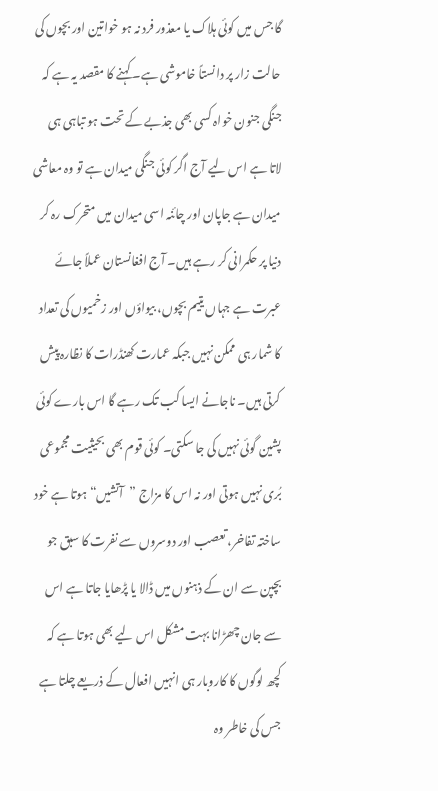گا جس میں کوئی ہلاک یا معذور فرد نہ ہو خواتین اور بچوں کی حالت زار پر دانستاً خاموشی ہے۔ کہنے کا مقصد یہ ہے کہ جنگی جنون خواہ کسی بھی جذبے کے تحت ہو تباہی ہی لاتا ہے اس لیے آج اگر کوئی جنگی میدان ہے تو وہ معاشی میدان ہے جاپان اور چائنہ اسی میدان میں متحرک رہ کر دنیا پر حکمرانی کر رہے ہیں۔ آج افغانستان عملاً جائے عبرت ہے جہاں یتیم بچوں، بیواؤں اور زخمیوں کی تعداد کا شمار ہی ممکن نہیں جبکہ عمارت کھنڈرات کا نظارہ پیش کرتی ہیں۔ ناجانے ایسا کب تک رہے گا اس بارے کوئی پشین گوئی نہیں کی جا سکتی۔ کوئی قوم بھی بحیثیت مجموعی بُری نہیں ہوتی اور نہ اس کا مزاج ”آتشیں“ ہوتا ہے خود ساختہ تفاخر، تعصب اور دوسروں سے نفرت کا سبق جو بچپن سے ان کے ذہنوں میں ڈالا یا پڑھایا جاتا ہے اس سے جان چھڑانا بہت مشکل اس لیے بھی ہوتا ہے کہ کچھ لوگوں کا کاروبار ہی انہیں افعال کے ذریعے چلتا ہے جس کی خاطر وہ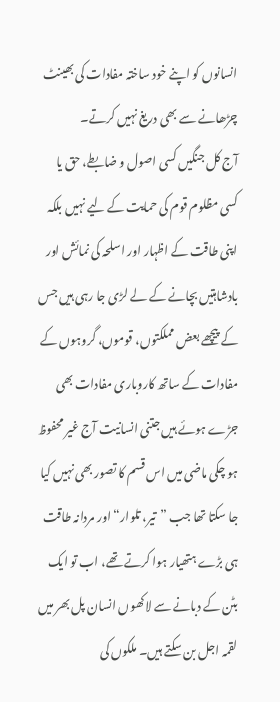انسانوں کو اپنے خود ساختہ مفادات کی بھینٹ چڑھانے سے بھی دریغ نہیں کرتے۔
آج کل جنگیں کسی اصول و ضابطے، حق یا کسی مظلوم قوم کی حمایت کے لیے نہیں بلکہ اپنی طاقت کے اظہار اور اسلحہ کی نمائش اور بادشاہتیں بچانے کے لے لڑی جا رہی ہیں جس کے پیچھے بعض مملکتوں، قوموں، گروہوں کے مفادات کے ساتھ کاروباری مفادات بھی جڑے ہوئے ہیں جتنی انسانیت آج غیر محفوظ ہو چکی ماضی میں اس قسم کا تصور بھی نہیں کیا جا سکتا تھا جب ”تیر، تلوار“ اور مردانہ طاقت ہی بڑے ہتھیار ہوا کرتے تھے، اب تو ایک بٹن کے دبانے سے لاکھوں انسان پل بھر میں لقمہ اجل بن سکتے ہیں۔ ملکوں کی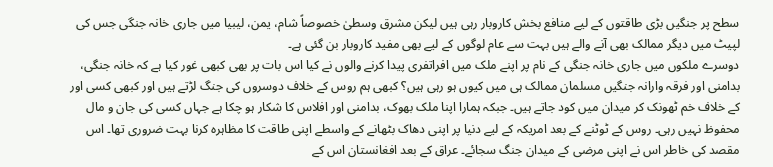سطح پر جنگیں بڑی طاقتوں کے لیے منافع بخش کاروبار رہی ہیں لیکن مشرق وسطیٰ خصوصاً شام، یمن، لیبیا میں جاری خانہ جنگی جس کی لپیٹ میں دیگر ممالک بھی آنے والے ہیں بہت سے عام لوگوں کے لیے بھی مفید کاروبار بن گئی ہے۔
دوسرے ملکوں میں جاری خانہ جنگی کے نام پر اپنے ملک میں افراتفری پیدا کرنے والوں نے کیا اس بات پر بھی کبھی غور کیا ہے کہ خانہ جنگی، بدامنی اور فرقہ وارانہ جنگیں مسلمان ممالک ہی میں کیوں ہو رہی ہیں؟ کبھی ہم روس کے خلاف دوسروں کی جنگ لڑتے ہیں اور کبھی کسی اور کے خلاف خم ٹھونک کر میدان میں کود جاتے ہیں۔ جبکہ ہمارا اپنا ملک بھوک، بدامنی اور افلاس کا شکار ہو چکا ہے جہاں کسی کی جان و مال محفوظ نہیں رہی۔ روس کے ٹوٹنے کے بعد امریکہ کے لیے دنیا پر اپنی دھاک بٹھانے کے واسطے اپنی طاقت کا مظاہرہ کرنا بہت ضروری تھا۔ اس مقصد کی خاطر اس نے اپنی مرضی کے میدان جنگ سجائے۔ عراق کے بعد افغانستان اس کے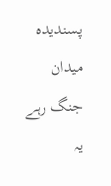پسندیدہ میدان جنگ رہے یہ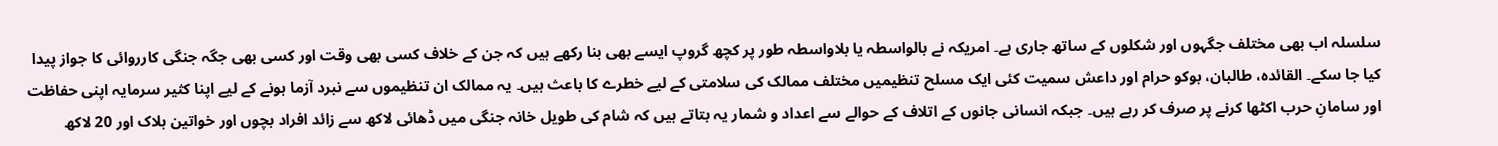سلسلہ اب بھی مختلف جگہوں اور شکلوں کے ساتھ جاری ہے۔ امریکہ نے بالواسطہ یا بلاواسطہ طور پر کچھ گروپ ایسے بھی بنا رکھے ہیں کہ جن کے خلاف کسی بھی وقت اور کسی بھی جگہ جنگی کارروائی کا جواز پیدا کیا جا سکے۔ القائدہ، طالبان، بوکو حرام اور داعش سمیت کئی ایک مسلح تنظیمیں مختلف ممالک کی سلامتی کے لیے خطرے کا باعث ہیں۔ یہ ممالک ان تنظیموں سے نبرد آزما ہونے کے لیے اپنا کثیر سرمایہ اپنی حفاظت اور سامانِ حرب اکٹھا کرنے پر صرف کر رہے ہیں۔ جبکہ انسانی جانوں کے اتلاف کے حوالے سے اعداد و شمار یہ بتاتے ہیں کہ شام کی طویل خانہ جنگی میں ڈھائی لاکھ سے زائد افراد بچوں اور خواتین ہلاک اور 20 لاکھ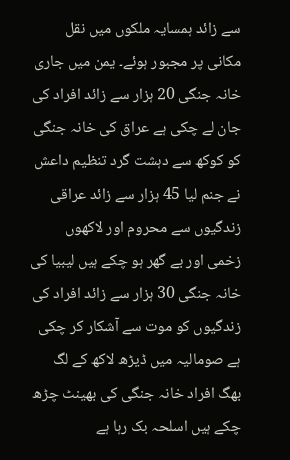سے زائد ہمسایہ ملکوں میں نقل مکانی پر مجبور ہوئے۔ یمن میں جاری خانہ جنگی 20 ہزار سے زائد افراد کی جان لے چکی ہے عراق کی خانہ جنگی کو کوکھ سے دہشت گرد تنظیم داعش نے جنم لیا 45 ہزار سے زائد عراقی زندگیوں سے محروم اور لاکھوں زخمی اور بے گھر ہو چکے ہیں لیبیا کی خانہ جنگی 30 ہزار سے زائد افراد کی زندگیوں کو موت سے آشکار کر چکی ہے صومالیہ میں ڈیڑھ لاکھ کے لگ بھگ افراد خانہ جنگی کی بھینٹ چڑھ چکے ہیں اسلحہ بک رہا ہے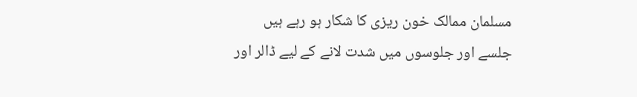مسلمان ممالک خون ریزی کا شکار ہو رہے ہیں جلسے اور جلوسوں میں شدت لانے کے لیے ڈالر اور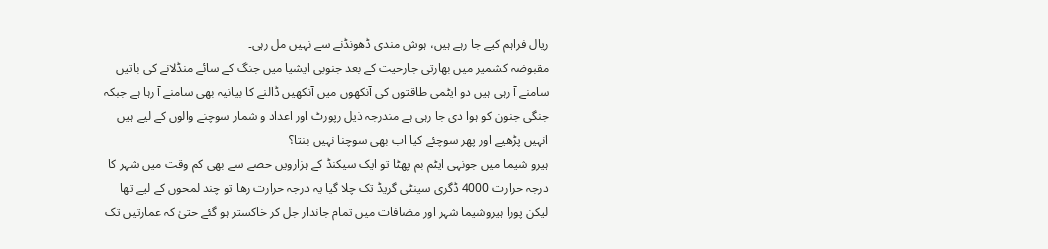ریال فراہم کیے جا رہے ہیں، ہوش مندی ڈھونڈنے سے نہیں مل رہی۔
مقبوضہ کشمیر میں بھارتی جارحیت کے بعد جنوبی ایشیا میں جنگ کے سائے منڈلانے کی باتیں سامنے آ رہی ہیں دو ایٹمی طاقتوں کی آنکھوں میں آنکھیں ڈالنے کا بیانیہ بھی سامنے آ رہا ہے جبکہ جنگی جنون کو ہوا دی جا رہی ہے مندرجہ ذیل رپورٹ اور اعداد و شمار سوچنے والوں کے لیے ہیں انہیں پڑھیے اور پھر سوچئے کیا اب بھی سوچنا نہیں بنتا؟
ہیرو شیما میں جونہی ایٹم بم پھٹا تو ایک سیکنڈ کے ہزارویں حصے سے بھی کم وقت میں شہر کا درجہ حرارت 4000 ڈگری سینٹی گریڈ تک چلا گیا یہ درجہ حرارت رھا تو چند لمحوں کے لیے تھا لیکن پورا ہیروشیما شہر اور مضافات میں تمام جاندار جل کر خاکستر ہو گئے حتیٰ کہ عمارتیں تک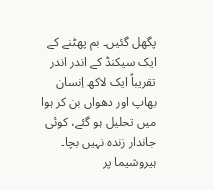پگھل گئیں۔ بم پھٹنے کے ایک سیکنڈ کے اندر اندر تقریباً ایک لاکھ اِنسان بھاپ اور دھواں بن کر ہوا میں تحلیل ہو گئے، کوئی جاندار زندہ نہیں بچا۔ ہیروشیما پر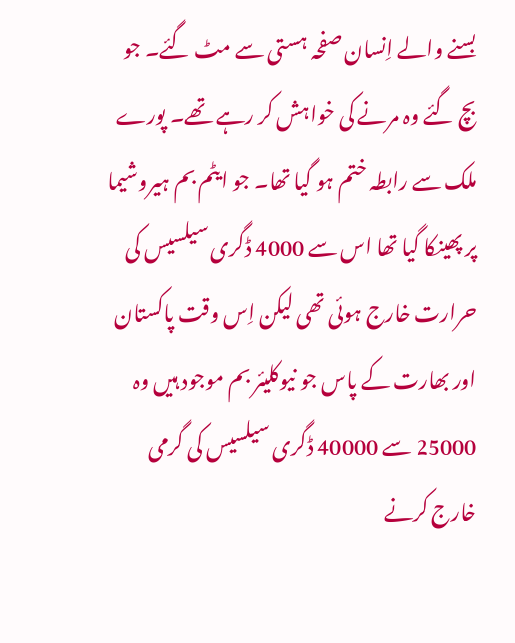بسنے والے اِنسان صفحہ ہستی سے مٹ گئے۔ جو بچ گئے وہ مرنے کی خواہش کر رہے تھے۔ پورے ملک سے رابطہ ختم ہو گیا تھا۔ جو ایٹم بم ہیروشیما پر پھینکا گیا تھا اس سے 4000 ڈگری سیلسیس کی حرارت خارج ہوئی تھی لیکن اِس وقت پاکستان اور بھارت کے پاس جو نیوکلیئر بم موجود ہیں وہ 25000 سے 40000 ڈگری سیلسیس کی گرمی خارج کرنے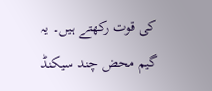کی قوت رکھتے ہیں۔ یہ گیم محض چند سیکنڈ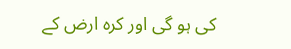کی ہو گی اور کرہ ارض کے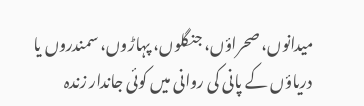میدانوں، صحراؤں، جنگلوں، پہاڑوں، سمندروں یا دریاؤں کے پانی کی روانی میں کوئی جاندار زندہ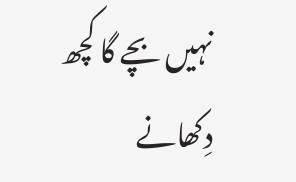نہیں بچے گا کچھ دِکھانے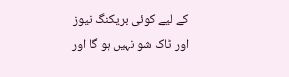کے لیے کوئی بریکنگ نیوز اور ٹاک شو نہیں ہو گا اور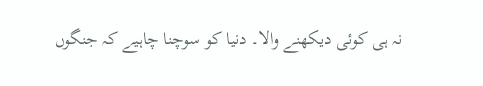نہ ہی کوئی دیکھنے والا۔ دنیا کو سوچنا چاہیے کہ جنگوں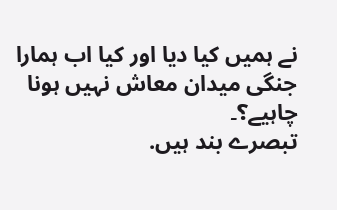نے ہمیں کیا دیا اور کیا اب ہمارا جنگی میدان معاش نہیں ہونا چاہیے؟۔
تبصرے بند ہیں.